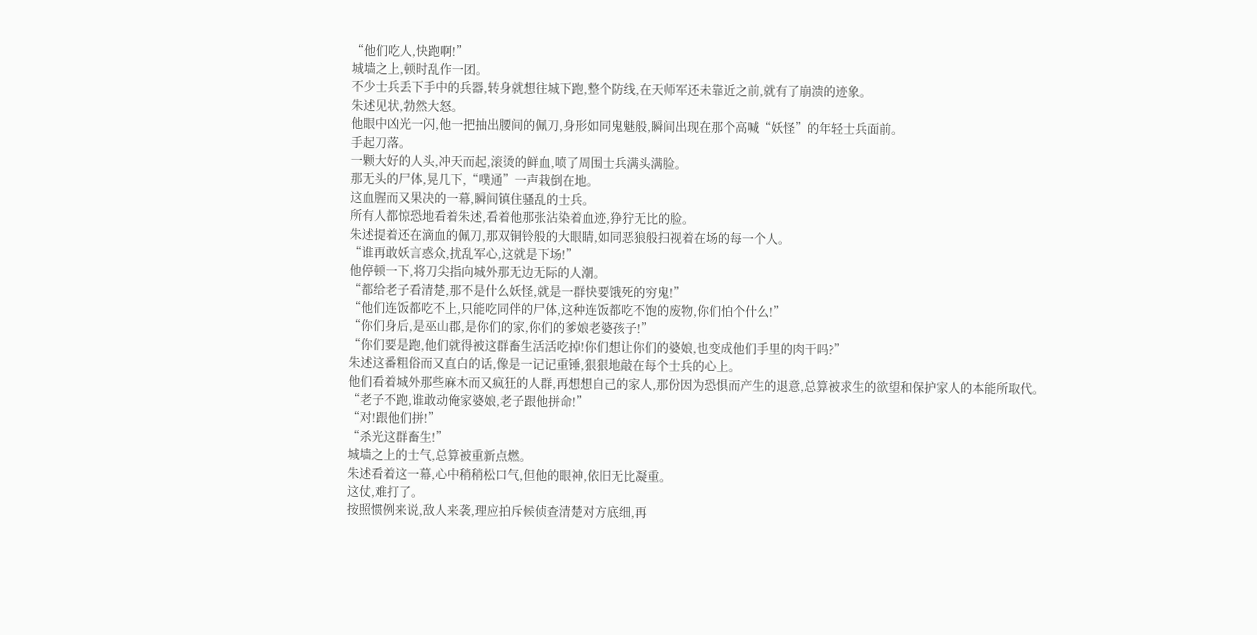“他们吃人,快跑啊!”
城墙之上,顿时乱作一团。
不少士兵丢下手中的兵器,转身就想往城下跑,整个防线,在天师军还未靠近之前,就有了崩溃的迹象。
朱述见状,勃然大怒。
他眼中凶光一闪,他一把抽出腰间的佩刀,身形如同鬼魅般,瞬间出现在那个高喊“妖怪”的年轻士兵面前。
手起刀落。
一颗大好的人头,冲天而起,滚烫的鲜血,喷了周围士兵满头满脸。
那无头的尸体,晃几下,“噗通”一声栽倒在地。
这血腥而又果决的一幕,瞬间镇住骚乱的士兵。
所有人都惊恐地看着朱述,看着他那张沾染着血迹,狰狞无比的脸。
朱述提着还在滴血的佩刀,那双铜铃般的大眼睛,如同恶狼般扫视着在场的每一个人。
“谁再敢妖言惑众,扰乱军心,这就是下场!”
他停顿一下,将刀尖指向城外那无边无际的人潮。
“都给老子看清楚,那不是什么妖怪,就是一群快要饿死的穷鬼!”
“他们连饭都吃不上,只能吃同伴的尸体,这种连饭都吃不饱的废物,你们怕个什么!”
“你们身后,是巫山郡,是你们的家,你们的爹娘老婆孩子!”
“你们要是跑,他们就得被这群畜生活活吃掉!你们想让你们的婆娘,也变成他们手里的肉干吗?”
朱述这番粗俗而又直白的话,像是一记记重锤,狠狠地敲在每个士兵的心上。
他们看着城外那些麻木而又疯狂的人群,再想想自己的家人,那份因为恐惧而产生的退意,总算被求生的欲望和保护家人的本能所取代。
“老子不跑,谁敢动俺家婆娘,老子跟他拼命!”
“对!跟他们拼!”
“杀光这群畜生!”
城墙之上的士气,总算被重新点燃。
朱述看着这一幕,心中稍稍松口气,但他的眼神,依旧无比凝重。
这仗,难打了。
按照惯例来说,敌人来袭,理应拍斥候侦查清楚对方底细,再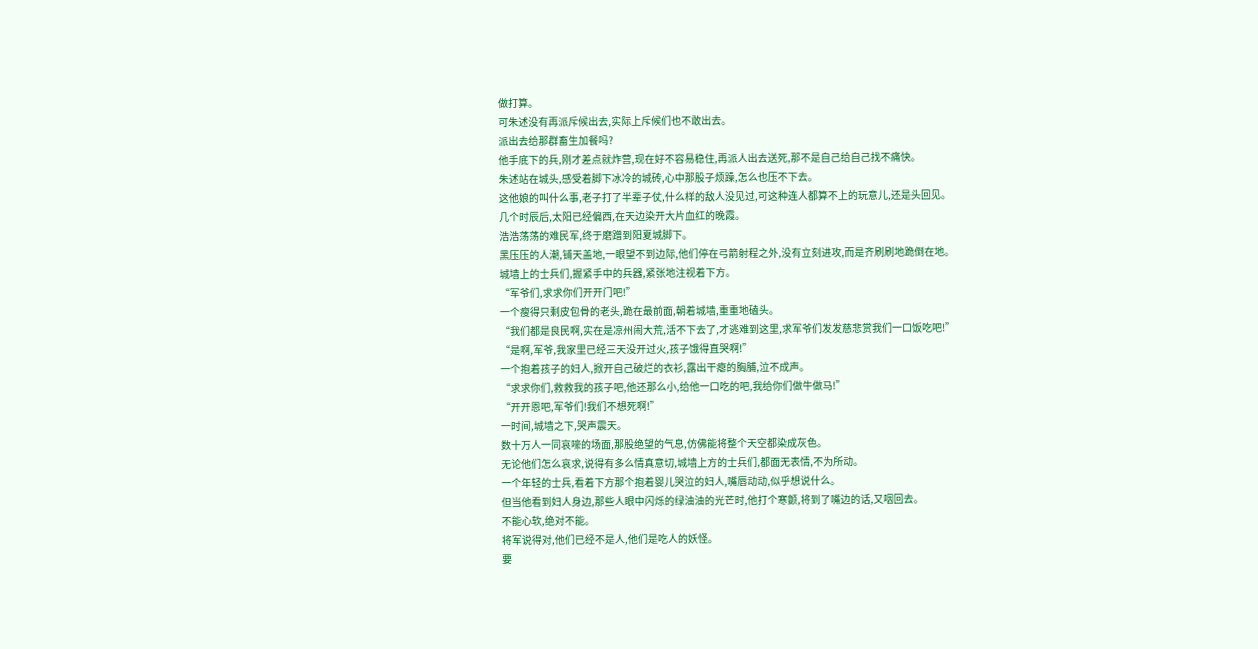做打算。
可朱述没有再派斥候出去,实际上斥候们也不敢出去。
派出去给那群畜生加餐吗?
他手底下的兵,刚才差点就炸营,现在好不容易稳住,再派人出去送死,那不是自己给自己找不痛快。
朱述站在城头,感受着脚下冰冷的城砖,心中那股子烦躁,怎么也压不下去。
这他娘的叫什么事,老子打了半辈子仗,什么样的敌人没见过,可这种连人都算不上的玩意儿,还是头回见。
几个时辰后,太阳已经偏西,在天边染开大片血红的晚霞。
浩浩荡荡的难民军,终于磨蹭到阳夏城脚下。
黑压压的人潮,铺天盖地,一眼望不到边际,他们停在弓箭射程之外,没有立刻进攻,而是齐刷刷地跪倒在地。
城墙上的士兵们,握紧手中的兵器,紧张地注视着下方。
“军爷们,求求你们开开门吧!”
一个瘦得只剩皮包骨的老头,跪在最前面,朝着城墙,重重地磕头。
“我们都是良民啊,实在是凉州闹大荒,活不下去了,才逃难到这里,求军爷们发发慈悲赏我们一口饭吃吧!”
“是啊,军爷,我家里已经三天没开过火,孩子饿得直哭啊!”
一个抱着孩子的妇人,掀开自己破烂的衣衫,露出干瘪的胸脯,泣不成声。
“求求你们,救救我的孩子吧,他还那么小,给他一口吃的吧,我给你们做牛做马!”
“开开恩吧,军爷们!我们不想死啊!”
一时间,城墙之下,哭声震天。
数十万人一同哀嚎的场面,那股绝望的气息,仿佛能将整个天空都染成灰色。
无论他们怎么哀求,说得有多么情真意切,城墙上方的士兵们,都面无表情,不为所动。
一个年轻的士兵,看着下方那个抱着婴儿哭泣的妇人,嘴唇动动,似乎想说什么。
但当他看到妇人身边,那些人眼中闪烁的绿油油的光芒时,他打个寒颤,将到了嘴边的话,又咽回去。
不能心软,绝对不能。
将军说得对,他们已经不是人,他们是吃人的妖怪。
要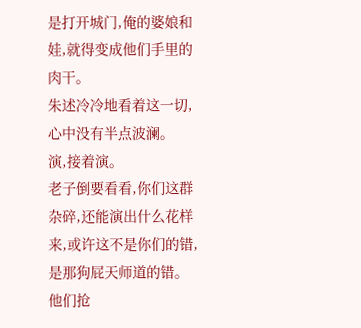是打开城门,俺的婆娘和娃,就得变成他们手里的肉干。
朱述冷冷地看着这一切,心中没有半点波澜。
演,接着演。
老子倒要看看,你们这群杂碎,还能演出什么花样来,或许这不是你们的错,是那狗屁天师道的错。
他们抢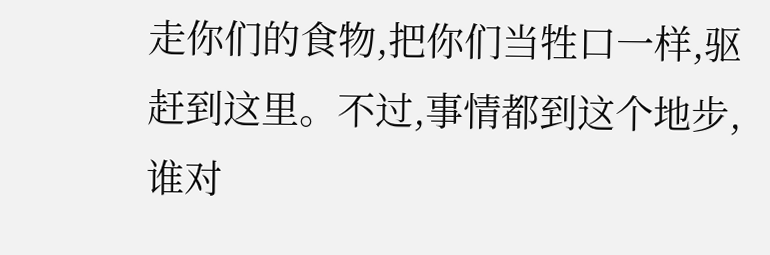走你们的食物,把你们当牲口一样,驱赶到这里。不过,事情都到这个地步,谁对